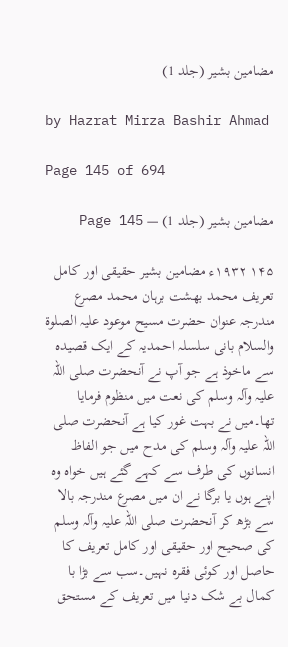مضامین بشیر (جلد 1)

by Hazrat Mirza Bashir Ahmad

Page 145 of 694

مضامین بشیر (جلد 1) — Page 145

۱۴۵ ۱۹۳۲ء مضامین بشیر حقیقی اور کامل تعریف محمد بهشت برہان محمد مصرع مندرجہ عنوان حضرت مسیح موعود علیہ الصلوۃ والسلام بانی سلسلہ احمدیہ کے ایک قصیدہ سے ماخوذ ہے جو آپ نے آنحضرت صلی اللہ علیہ وآلہ وسلم کی نعت میں منظوم فرمایا تھا۔میں نے بہت غور کیا ہے آنحضرت صلی اللہ علیہ وآلہ وسلم کی مدح میں جو الفاظ انسانوں کی طرف سے کہے گئے ہیں خواہ وہ اپنے ہوں یا برگا نے ان میں مصرع مندرجہ بالا سے بڑھ کر آنحضرت صلی اللہ علیہ وآلہ وسلم کی صحیح اور حقیقی اور کامل تعریف کا حاصل اور کوئی فقرہ نہیں۔سب سے بڑا با کمال بے شک دنیا میں تعریف کے مستحق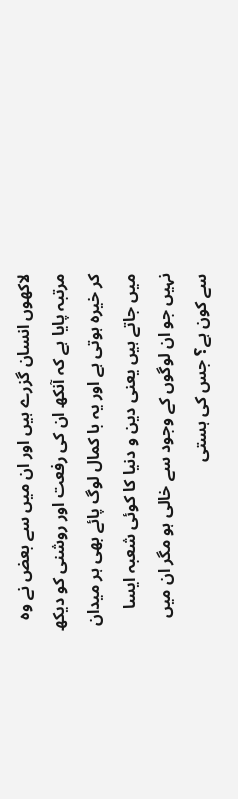لاکھوں انسان گزرے ہیں اور ان میں سے بعض نے وہ مرتبہ پایا ہے کہ آنکھ ان کی رفعت اور روشنی کو دیکھ کر خیرہ ہوتی ہے اور یہ با کمال لوگ پائے بھی ہر میدان میں جاتے ہیں یعنی دین و دنیا کا کوئی شعبہ ایسا نہیں جو ان لوگوں کے وجود سے خالی ہو مگر ان میں سے کون ہے؟ جس کی ہستی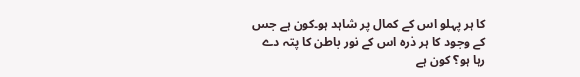کا ہر پہلو اس کے کمال پر شاہد ہو۔کون ہے جس کے وجود کا ہر ذرہ اس کے نور باطن کا پتہ دے رہا ہو؟ کون ہے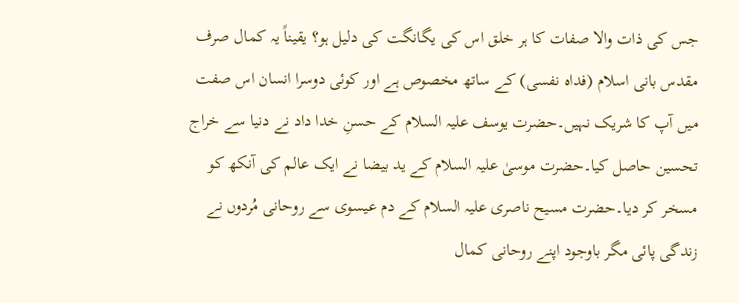جس کی ذات والا صفات کا ہر خلق اس کی یگانگت کی دلیل ہو؟ یقیناً یہ کمال صرف مقدس بانی اسلام (فداہ نفسی) کے ساتھ مخصوص ہے اور کوئی دوسرا انسان اس صفت میں آپ کا شریک نہیں۔حضرت یوسف علیہ السلام کے حسنِ خدا داد نے دنیا سے خراج تحسین حاصل کیا۔حضرت موسیٰ علیہ السلام کے ید بیضا نے ایک عالم کی آنکھ کو مسخر کر دیا۔حضرت مسیح ناصری علیہ السلام کے دم عیسوی سے روحانی مُردوں نے زندگی پائی مگر باوجود اپنے روحانی کمال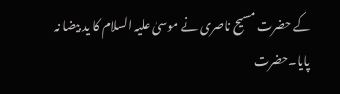کے حضرت مسیح ناصری نے موسیٰ علیہ السلام کا ید بیضا نہ پایا۔حضرت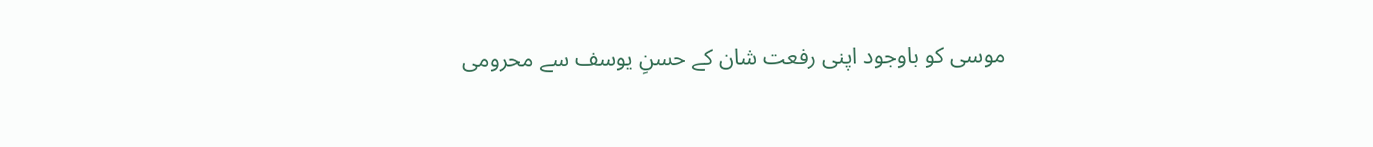موسی کو باوجود اپنی رفعت شان کے حسنِ یوسف سے محرومی